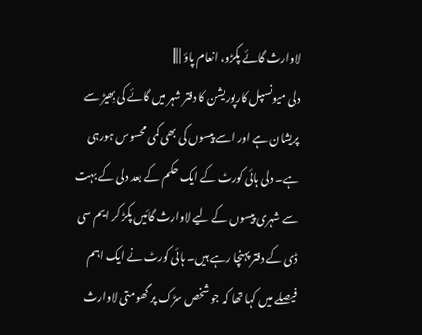لاوارث گائے پکڑو، انعام پاؤ | |||
دلی میونسپل کارپوریشن کا دفتر شہر میں گائے کی بِھیڑ سے پریشان ہے اور اسے پیسوں کی بھی کمی محسوس ہورہی ہے۔ دلی ہائی کورٹ کے ایک حکم کے بعد دلی کے بہت سے شہری پیسوں کے لیے لاوارث گائیں پکڑ کر ایم سی ڈی کے دفتر پہنچا رہے ہیں۔ ہائی کورٹ نے ایک اہم فیصلے میں کہا تھا کہ جو شخص سڑک پر گھومتی لاوارث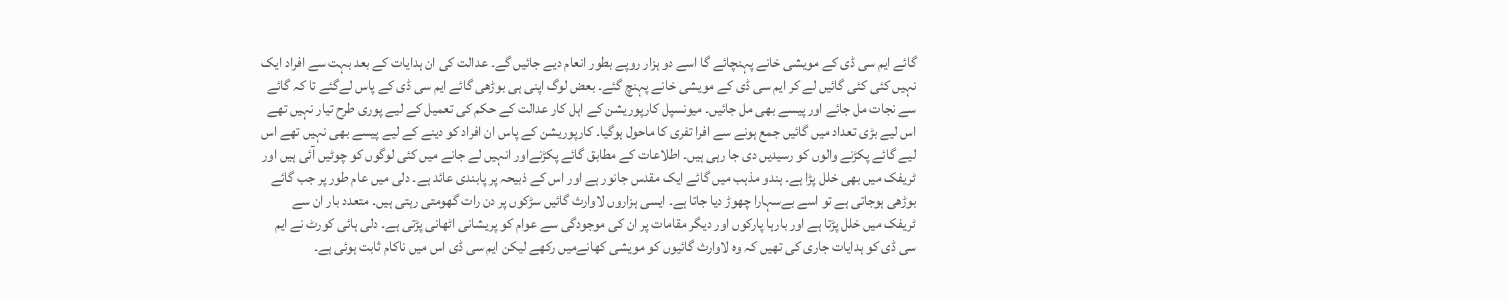گائے ایم سی ڈی کے مویشی خانے پہنچائے گا اسے دو ہزار روپے بطور انعام دیے جائیں گے۔ عدالت کی ان ہدایات کے بعد بہت سے افراد ایک نہیں کئی کئی گائیں لے کر ایم سی ڈی کے مویشی خانے پہنچ گئے۔ بعض لوگ اپنی ہی بوڑھی گائے ایم سی ڈی کے پاس لےگئے تا کہ گائے سے نجات مل جائے اور پیسے بھی مل جائيں۔ میونسپل کارپوریشن کے اہل کار عدالت کے حکم کی تعمیل کے لیے پوری طرح تیار نہیں تھے اس لیے بڑی تعداد میں گائیں جمع ہونے سے افرا تفری کا ماحول ہوگیا۔ کارپوریشن کے پاس ان افراد کو دینے کے لیے پیسے بھی نہیں تھے اس لیے گائے پکڑنے والوں کو رسیدیں دی جا رہی ہیں۔ اطلاعات کے مطابق گائے پکڑنےاور انہیں لے جانے میں کئی لوگوں کو چوٹیں آئی ہیں اور ٹریفک میں بھی خلل پڑا ہے۔ ہندو مذہب میں گائے ایک مقدس جانور ہے اور اس کے ذبیحہ پر پابندی عائد ہے۔ دلی میں عام طور پر جب گائے بوڑھی ہوجاتی ہے تو اسے بےسہارا چھوڑ دیا جاتا ہے۔ ایسی ہزاروں لاوارث گائیں سڑکوں پر دن رات گھومتی رہتی ہیں۔ متعدد بار ان سے ٹریفک میں خلل پڑتا ہے اور بارہا پارکوں اور دیگر مقامات پر ان کی موجودگی سے عوام کو پریشانی اٹھانی پڑتی ہے۔ دلی ہائی کورٹ نے ایم سی ڈی کو ہدایات جاری کی تھیں کہ وہ لاوارث گائیوں کو مویشی کھانےمیں رکھے لیکن ایم سی ڈی اس میں ناکام ثابت ہوئی ہے۔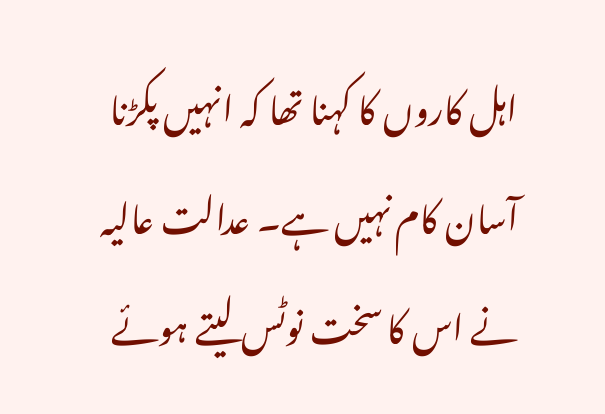اہل کاروں کا کہنا تھا کہ انہیں پکڑنا آسان کام نہیں ہے۔ عدالت عالیہ نے اس کا سخت نوٹس لیتے ہوئے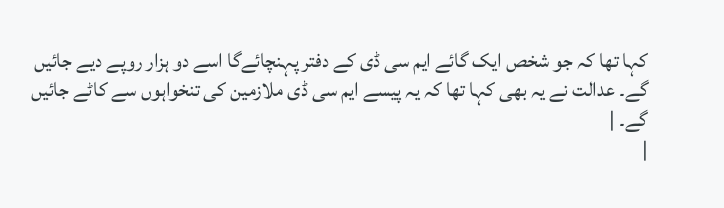کہا تھا کہ جو شخص ایک گائے ایم سی ڈی کے دفتر پہنچائےگا اسے دو ہزار روپے دیے جائیں گے۔ عدالت نے یہ بھی کہا تھا کہ یہ پیسے ایم سی ڈی ملازمین کی تنخواہوں سے کاٹے جائیں گے۔ |
|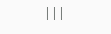|||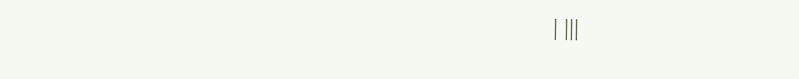| |||